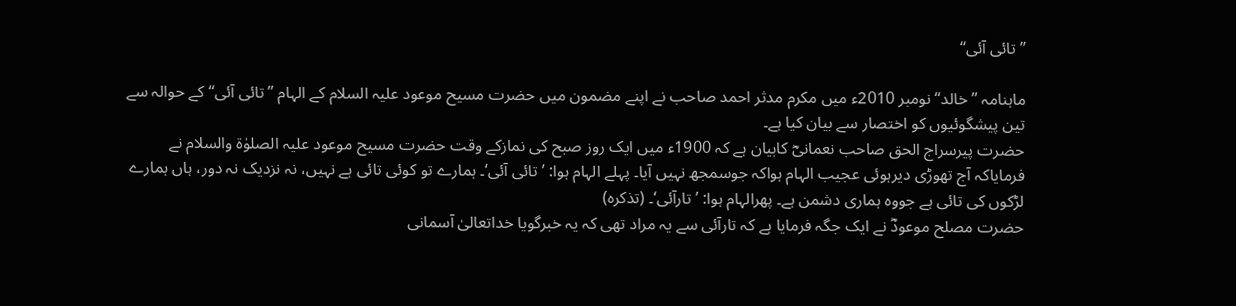’’تائی آئی‘‘

ماہنامہ ’’خالد‘‘ نومبر 2010ء میں مکرم مدثر احمد صاحب نے اپنے مضمون میں حضرت مسیح موعود علیہ السلام کے الہام ’’تائی آئی‘‘ کے حوالہ سے تین پیشگوئیوں کو اختصار سے بیان کیا ہے۔
حضرت پیرسراج الحق صاحب نعمانیؓ کابیان ہے کہ 1900ء میں ایک روز صبح کی نمازکے وقت حضرت مسیح موعود علیہ الصلوٰۃ والسلام نے فرمایاکہ آج تھوڑی دیرہوئی عجیب الہام ہواکہ جوسمجھ نہیں آیا۔ پہلے الہام ہوا: ’تائی آئی‘۔ ہمارے تو کوئی تائی ہے نہیں، نہ نزدیک نہ دور، ہاں ہمارے لڑکوں کی تائی ہے جووہ ہماری دشمن ہے۔ پھرالہام ہوا: ’تارآئی‘۔ (تذکرہ)
حضرت مصلح موعودؓ نے ایک جگہ فرمایا ہے کہ تارآئی سے یہ مراد تھی کہ یہ خبرگویا خداتعالیٰ آسمانی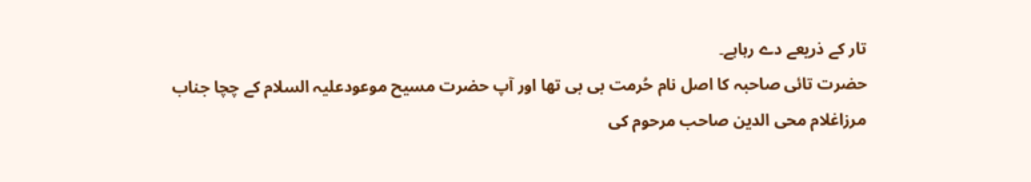تار کے ذریعے دے رہاہے۔
حضرت تائی صاحبہ کا اصل نام حُرمت بی بی تھا اور آپ حضرت مسیح موعودعلیہ السلام کے چچا جناب مرزاغلام محی الدین صاحب مرحوم کی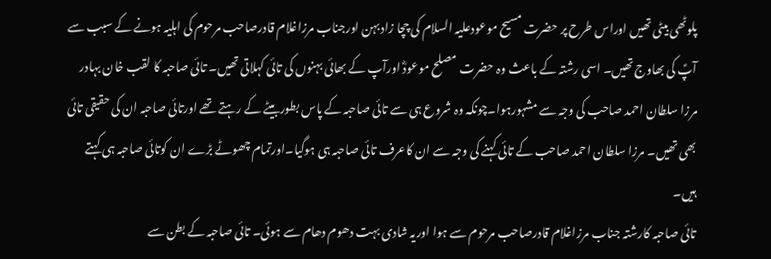پلوٹھی بیٹی تھیں اوراس طرح پر حضرت مسیح موعودعلیہ السلام کی چچا زاد بہن اورجناب مرزاغلام قادرصاحب مرحوم کی اہلیہ ہونے کے سبب سے آپؑ کی بھاوج تھیں۔ اسی رشتہ کے باعث وہ حضرت مصلح موعودؓ اورآپ کے بھائی بہنوں کی تائی کہلاتی تھیں۔ تائی صاحبہ کا لقب خان بہادر مرزا سلطان احمد صاحب کی وجہ سے مشہورہوا۔چونکہ وہ شروع ہی سے تائی صاحبہ کے پاس بطوربیٹے کے رہتے تھے اورتائی صاحبہ ان کی حقیقی تائی بھی تھیں۔ مرزا سلطان احمد صاحب کے تائی کہنے کی وجہ سے ان کاعرف تائی صاحبہ ہی ہوگیا۔اورتمام چھوٹے بڑے ان کوتائی صاحبہ ہی کہتے ہیں۔
تائی صاحبہ کارشتہ جناب مرزاغلام قادرصاحب مرحوم سے ہوا اوریہ شادی بہت دھوم دھام سے ہوئی۔ تائی صاحبہ کے بطن سے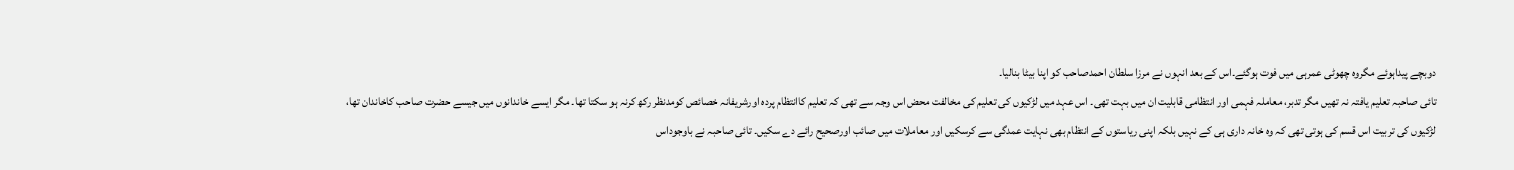دوبچے پیداہوئے مگروہ چھوٹی عمرہی میں فوت ہوگئے۔اس کے بعد انہوں نے مرزا سلطان احمدصاحب کو اپنا بیٹا بنالیا۔
تائی صاحبہ تعلیم یافتہ نہ تھیں مگر تدبر، معاملہ فہمی اور انتظامی قابلیت ان میں بہت تھی۔ اس عہد میں لڑکیوں کی تعلیم کی مخالفت محض اس وجہ سے تھی کہ تعلیم کاانتظام پردہ اورشریفانہ خصائص کومدنظر رکھ کرنہ ہو سکتا تھا۔ مگر ایسے خاندانوں میں جیسے حضرت صاحب کاخاندان تھا، لڑکیوں کی تربیت اس قسم کی ہوتی تھی کہ وہ خانہ داری ہی کے نہیں بلکہ اپنی ریاستوں کے انتظام بھی نہایت عمدگی سے کرسکیں اور معاملات میں صائب اورصحیح رائے دے سکیں۔ تائی صاحبہ نے باوجوداس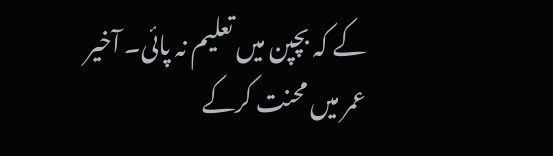کے کہ بچپن میں تعلیم نہ پائی۔ آخیر عمر میں محنت کرکے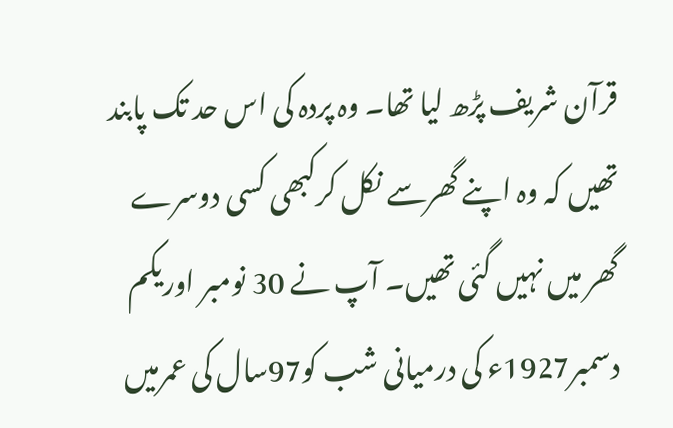قرآن شریف پڑھ لیا تھا۔ وہ پردہ کی اس حد تک پابند تھیں کہ وہ اپنے گھرسے نکل کرکبھی کسی دوسرے گھر میں نہیں گئی تھیں۔ آپ نے 30 نومبر اوریکم دسمبر1927ء کی درمیانی شب کو97سال کی عمرمیں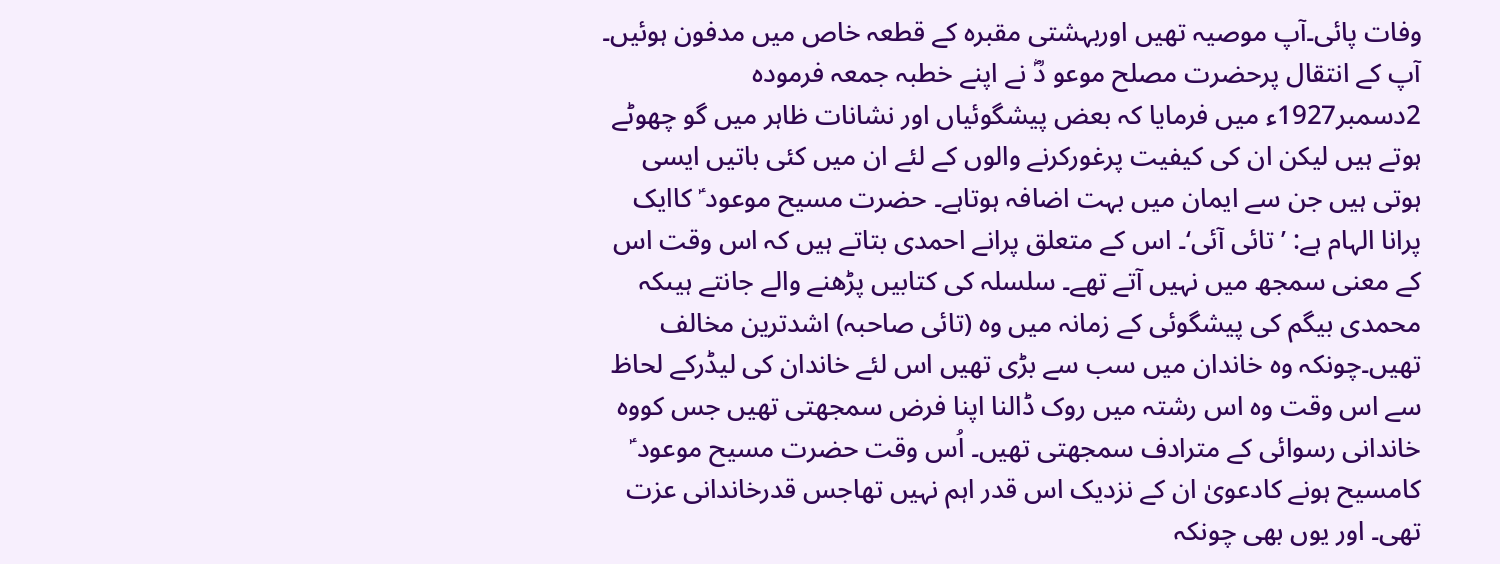وفات پائی۔آپ موصیہ تھیں اوربہشتی مقبرہ کے قطعہ خاص میں مدفون ہوئیں۔
آپ کے انتقال پرحضرت مصلح موعو دؓ نے اپنے خطبہ جمعہ فرمودہ 2دسمبر1927ء میں فرمایا کہ بعض پیشگوئیاں اور نشانات ظاہر میں گو چھوٹے ہوتے ہیں لیکن ان کی کیفیت پرغورکرنے والوں کے لئے ان میں کئی باتیں ایسی ہوتی ہیں جن سے ایمان میں بہت اضافہ ہوتاہے۔ حضرت مسیح موعود ؑ کاایک پرانا الہام ہے: ’تائی آئی‘۔ اس کے متعلق پرانے احمدی بتاتے ہیں کہ اس وقت اس کے معنی سمجھ میں نہیں آتے تھے۔ سلسلہ کی کتابیں پڑھنے والے جانتے ہیںکہ محمدی بیگم کی پیشگوئی کے زمانہ میں وہ (تائی صاحبہ) اشدترین مخالف تھیں۔چونکہ وہ خاندان میں سب سے بڑی تھیں اس لئے خاندان کی لیڈرکے لحاظ سے اس وقت وہ اس رشتہ میں روک ڈالنا اپنا فرض سمجھتی تھیں جس کووہ خاندانی رسوائی کے مترادف سمجھتی تھیں۔ اُس وقت حضرت مسیح موعود ؑ کامسیح ہونے کادعویٰ ان کے نزدیک اس قدر اہم نہیں تھاجس قدرخاندانی عزت تھی۔ اور یوں بھی چونکہ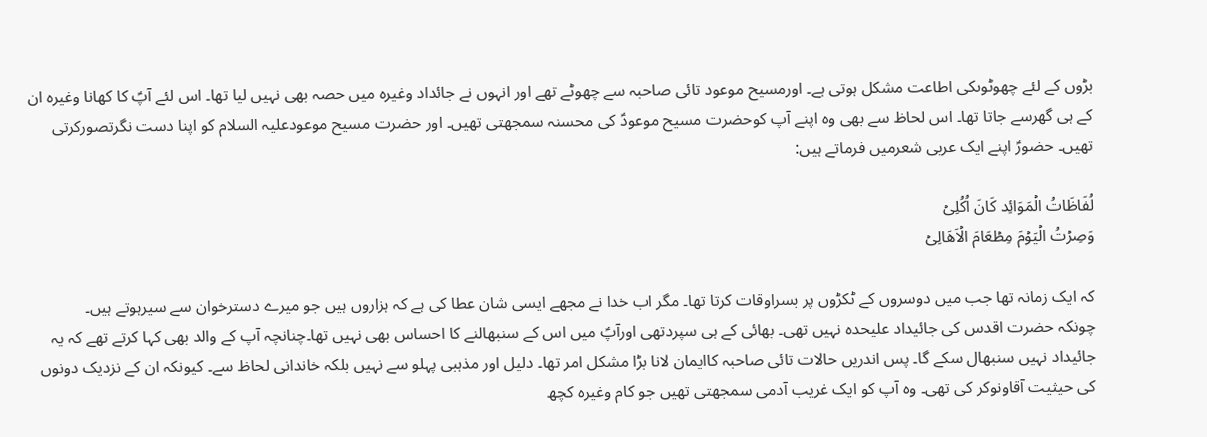بڑوں کے لئے چھوٹوںکی اطاعت مشکل ہوتی ہے۔ اورمسیح موعود تائی صاحبہ سے چھوٹے تھے اور انہوں نے جائداد وغیرہ میں حصہ بھی نہیں لیا تھا۔ اس لئے آپؑ کا کھانا وغیرہ ان کے ہی گھرسے جاتا تھا۔ اس لحاظ سے بھی وہ اپنے آپ کوحضرت مسیح موعودؑ کی محسنہ سمجھتی تھیں۔ اور حضرت مسیح موعودعلیہ السلام کو اپنا دست نگرتصورکرتی تھیں۔ حضورؑ اپنے ایک عربی شعرمیں فرماتے ہیں:

لُفَاظَاتُ الۡمَوَائِد کَانَ اُکُلِیۡ
وَصِرۡتُ الۡیَوۡمَ مِطۡعَامَ الۡاَھَالِیۡ

کہ ایک زمانہ تھا جب میں دوسروں کے ٹکڑوں پر بسراوقات کرتا تھا۔ مگر اب خدا نے مجھے ایسی شان عطا کی ہے کہ ہزاروں ہیں جو میرے دسترخوان سے سیرہوتے ہیں۔
چونکہ حضرت اقدس کی جائیداد علیحدہ نہیں تھی۔ بھائی کے ہی سپردتھی اورآپؑ میں اس کے سنبھالنے کا احساس بھی نہیں تھا۔چنانچہ آپ کے والد بھی کہا کرتے تھے کہ یہ جائیداد نہیں سنبھال سکے گا۔ پس اندریں حالات تائی صاحبہ کاایمان لانا بڑا مشکل امر تھا۔ دلیل اور مذہبی پہلو سے نہیں بلکہ خاندانی لحاظ سے۔ کیونکہ ان کے نزدیک دونوں کی حیثیت آقاونوکر کی تھی۔ وہ آپ کو ایک غریب آدمی سمجھتی تھیں جو کام وغیرہ کچھ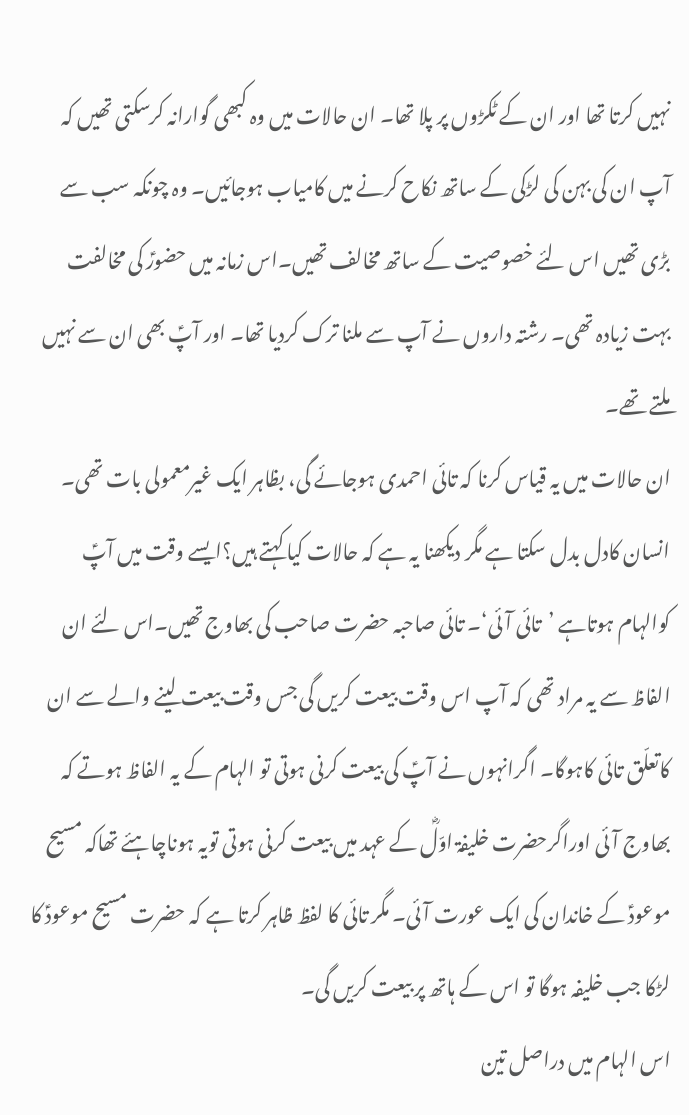نہیں کرتا تھا اور ان کے ٹکڑوں پر پلا تھا۔ ان حالات میں وہ کبھی گوارانہ کرسکتی تھیں کہ آپ ان کی بہن کی لڑکی کے ساتھ نکاح کرنے میں کامیاب ہوجائیں۔ وہ چونکہ سب سے بڑی تھیں اس لئے خصوصیت کے ساتھ مخالف تھیں۔اس زمانہ میں حضورؑ کی مخالفت بہت زیادہ تھی۔ رشتہ داروں نے آپ سے ملنا ترک کردیا تھا۔ اور آپؑ بھی ان سے نہیں ملتے تھے۔
ان حالات میں یہ قیاس کرنا کہ تائی احمدی ہوجائے گی، بظاہر ایک غیرمعمولی بات تھی۔ انسان کادل بدل سکتا ہے مگر دیکھنا یہ ہے کہ حالات کیا کہتے ہیں؟ایسے وقت میں آپؑ کوالہام ہوتاہے ’تائی آئی‘۔ تائی صاحبہ حضرت صاحب کی بھاوج تھیں۔اس لئے ان الفاظ سے یہ مراد تھی کہ آپ اس وقت بیعت کریں گی جس وقت بیعت لینے والے سے ان کاتعلّق تائی کاہوگا۔ اگرانہوں نے آپؑ کی بیعت کرنی ہوتی تو الہام کے یہ الفاظ ہوتے کہ بھاوج آئی اوراگرحضرت خلیفۃ اوّلؓ کے عہد میں بیعت کرنی ہوتی تویہ ہوناچاہئے تھاکہ مسیح موعودؑ کے خاندان کی ایک عورت آئی۔ مگر تائی کا لفظ ظاہر کرتا ہے کہ حضرت مسیح موعودؑ کا لڑکا جب خلیفہ ہوگا تو اس کے ہاتھ پر بیعت کریں گی۔
اس الہام میں دراصل تین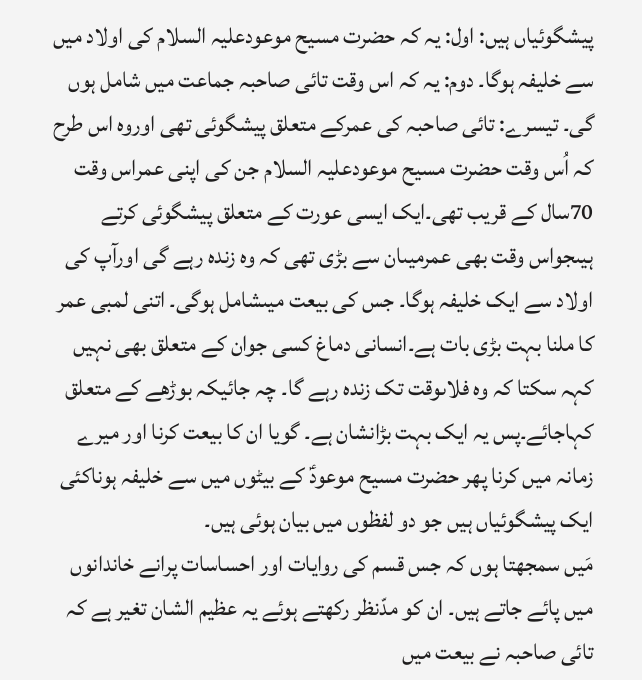پیشگوئیاں ہیں: اول: یہ کہ حضرت مسیح موعودعلیہ السلام کی اولاد میں سے خلیفہ ہوگا۔ دوم: یہ کہ اس وقت تائی صاحبہ جماعت میں شامل ہوں گی۔ تیسرے: تائی صاحبہ کی عمرکے متعلق پیشگوئی تھی اوروہ اس طرح کہ اُس وقت حضرت مسیح موعودعلیہ السلام جن کی اپنی عمراس وقت 70سال کے قریب تھی۔ایک ایسی عورت کے متعلق پیشگوئی کرتے ہیںجواس وقت بھی عمرمیںان سے بڑی تھی کہ وہ زندہ رہے گی اورآپ کی اولاد سے ایک خلیفہ ہوگا۔ جس کی بیعت میںشامل ہوگی۔ اتنی لمبی عمر کا ملنا بہت بڑی بات ہے۔انسانی دماغ کسی جوان کے متعلق بھی نہیں کہہ سکتا کہ وہ فلاںوقت تک زندہ رہے گا۔ چہ جائیکہ بوڑھے کے متعلق کہاجائے۔پس یہ ایک بہت بڑانشان ہے۔ گویا ان کا بیعت کرنا اور میرے زمانہ میں کرنا پھر حضرت مسیح موعودؑ کے بیٹوں میں سے خلیفہ ہوناکئی ایک پیشگوئیاں ہیں جو دو لفظوں میں بیان ہوئی ہیں۔
مَیں سمجھتا ہوں کہ جس قسم کی روایات اور احساسات پرانے خاندانوں میں پائے جاتے ہیں۔ ان کو مدّنظر رکھتے ہوئے یہ عظیم الشان تغیر ہے کہ تائی صاحبہ نے بیعت میں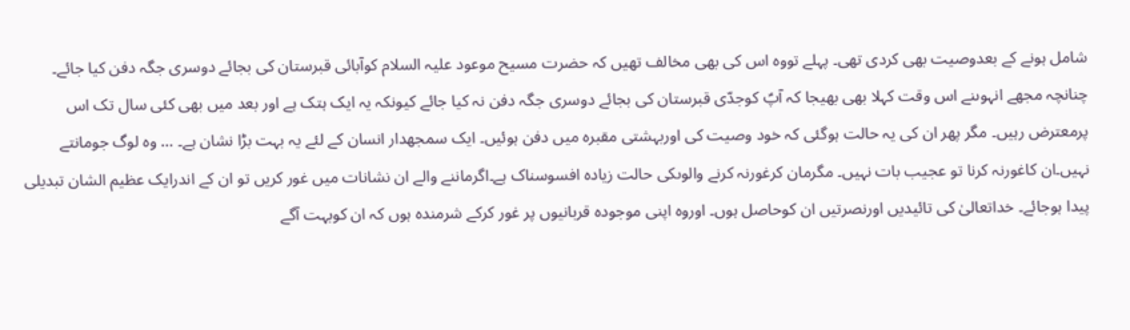شامل ہونے کے بعدوصیت بھی کردی تھی۔ پہلے تووہ اس کی بھی مخالف تھیں کہ حضرت مسیح موعود علیہ السلام کوآبائی قبرستان کی بجائے دوسری جگہ دفن کیا جائے۔ چنانچہ مجھے انہوںنے اس وقت کہلا بھی بھیجا کہ آپؑ کوجدّی قبرستان کی بجائے دوسری جگہ دفن نہ کیا جائے کیونکہ یہ ایک ہتک ہے اور بعد میں بھی کئی سال تک اس پرمعترض رہیں۔ مگر پھر ان کی یہ حالت ہوگئی کہ خود وصیت کی اوربہشتی مقبرہ میں دفن ہوئیں۔ ایک سمجھدار انسان کے لئے یہ بہت بڑا نشان ہے۔ … وہ لوگ جومانتے نہیں۔ان کاغورنہ کرنا تو عجیب بات نہیں۔ مگرمان کرغورنہ کرنے والوںکی حالت زیادہ افسوسناک ہے۔اگرماننے والے ان نشانات میں غور کریں تو ان کے اندرایک عظیم الشان تبدیلی پیدا ہوجائے۔ خداتعالیٰ کی تائیدیں اورنصرتیں ان کوحاصل ہوں۔ اوروہ اپنی موجودہ قربانیوں پر غور کرکے شرمندہ ہوں کہ ان کوبہت آگے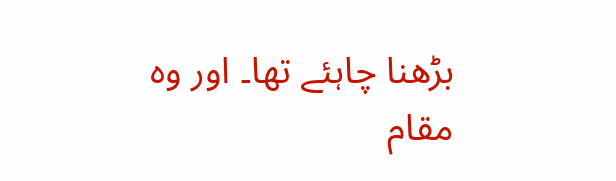بڑھنا چاہئے تھا۔ اور وہ مقام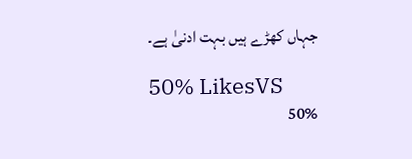جہاں کھڑے ہیں بہت ادنیٰ ہے۔

50% LikesVS
50%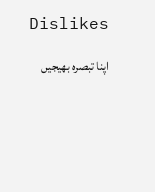Dislikes

اپنا تبصرہ بھیجیں